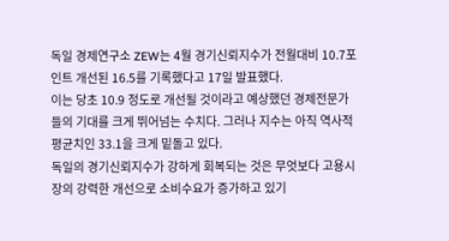독일 경제연구소 ZEW는 4월 경기신뢰지수가 전월대비 10.7포인트 개선된 16.5를 기록했다고 17일 발표했다.
이는 당초 10.9 정도로 개선될 것이라고 예상했던 경제전문가들의 기대를 크게 뛰어넘는 수치다. 그러나 지수는 아직 역사적 평균치인 33.1을 크게 밑돌고 있다.
독일의 경기신뢰지수가 강하게 회복되는 것은 무엇보다 고용시장의 강력한 개선으로 소비수요가 증가하고 있기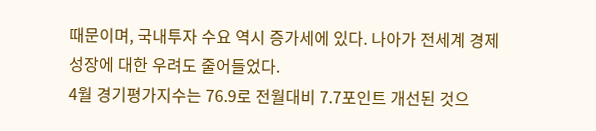때문이며, 국내투자 수요 역시 증가세에 있다. 나아가 전세계 경제성장에 대한 우려도 줄어들었다.
4월 경기평가지수는 76.9로 전월대비 7.7포인트 개선된 것으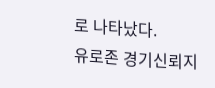로 나타났다.
유로존 경기신뢰지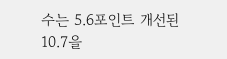수는 5.6포인트 개선된 10.7을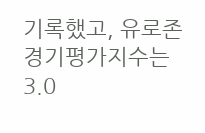기록했고, 유로존 경기평가지수는 3.0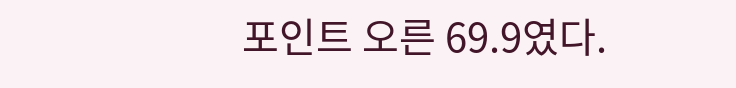포인트 오른 69.9였다.